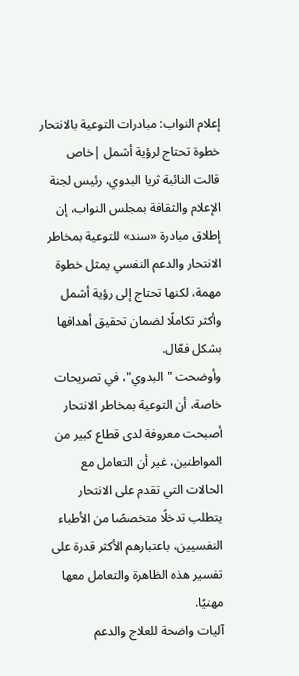إعلام النواب: مبادرات التوعية بالانتحار خطوة تحتاج لرؤية أشمل |خاص
قالت النائبة ثريا البدوي، رئيس لجنة الإعلام والثقافة بمجلس النواب، إن إطلاق مبادرة «سند» للتوعية بمخاطر الانتحار والدعم النفسي يمثل خطوة مهمة، لكنها تحتاج إلى رؤية أشمل وأكثر تكاملًا لضمان تحقيق أهدافها بشكل فعّال.
وأوضحت "البدوي"، في تصريحات خاصة، أن التوعية بمخاطر الانتحار أصبحت معروفة لدى قطاع كبير من المواطنين، غير أن التعامل مع الحالات التي تقدم على الانتحار يتطلب تدخلًا متخصصًا من الأطباء النفسيين، باعتبارهم الأكثر قدرة على تفسير هذه الظاهرة والتعامل معها مهنيًا.
آليات واضحة للعلاج والدعم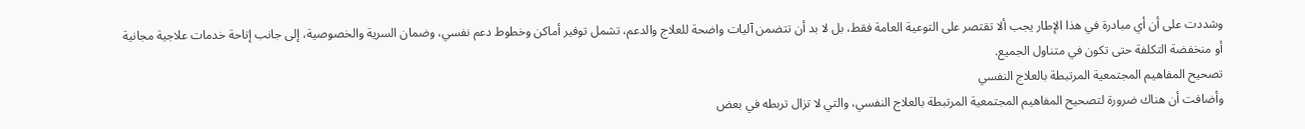وشددت على أن أي مبادرة في هذا الإطار يجب ألا تقتصر على التوعية العامة فقط، بل لا بد أن تتضمن آليات واضحة للعلاج والدعم، تشمل توفير أماكن وخطوط دعم نفسي، وضمان السرية والخصوصية، إلى جانب إتاحة خدمات علاجية مجانية أو منخفضة التكلفة حتى تكون في متناول الجميع.
تصحيح المفاهيم المجتمعية المرتبطة بالعلاج النفسي
وأضافت أن هناك ضرورة لتصحيح المفاهيم المجتمعية المرتبطة بالعلاج النفسي، والتي لا تزال تربطه في بعض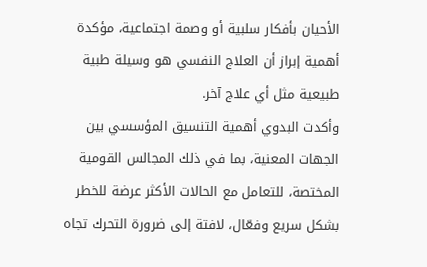الأحيان بأفكار سلبية أو وصمة اجتماعية، مؤكدة أهمية إبراز أن العلاج النفسي هو وسيلة طبية طبيعية مثل أي علاج آخر.
وأكدت البدوي أهمية التنسيق المؤسسي بين الجهات المعنية، بما في ذلك المجالس القومية المختصة، للتعامل مع الحالات الأكثر عرضة للخطر بشكل سريع وفعّال، لافتة إلى ضرورة التحرك تجاه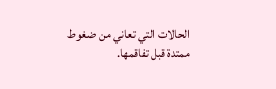الحالات التي تعاني من ضغوط ممتدة قبل تفاقمها.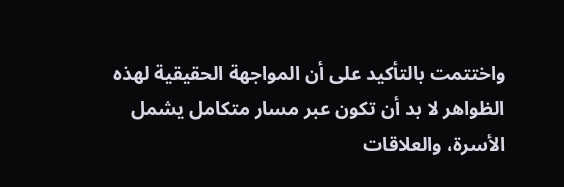واختتمت بالتأكيد على أن المواجهة الحقيقية لهذه الظواهر لا بد أن تكون عبر مسار متكامل يشمل الأسرة، والعلاقات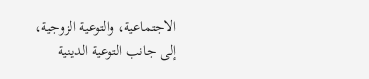الاجتماعية، والتوعية الزوجية، إلى جانب التوعية الدينية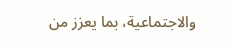والاجتماعية، بما يعزز من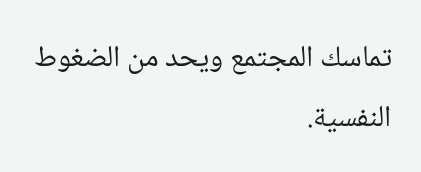تماسك المجتمع ويحد من الضغوط النفسية.